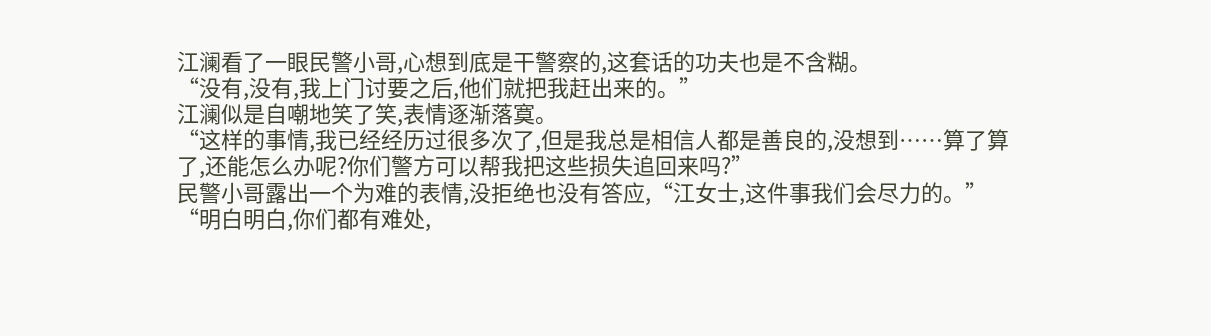江澜看了一眼民警小哥,心想到底是干警察的,这套话的功夫也是不含糊。
“没有,没有,我上门讨要之后,他们就把我赶出来的。”
江澜似是自嘲地笑了笑,表情逐渐落寞。
“这样的事情,我已经经历过很多次了,但是我总是相信人都是善良的,没想到……算了算了,还能怎么办呢?你们警方可以帮我把这些损失追回来吗?”
民警小哥露出一个为难的表情,没拒绝也没有答应,“江女士,这件事我们会尽力的。”
“明白明白,你们都有难处,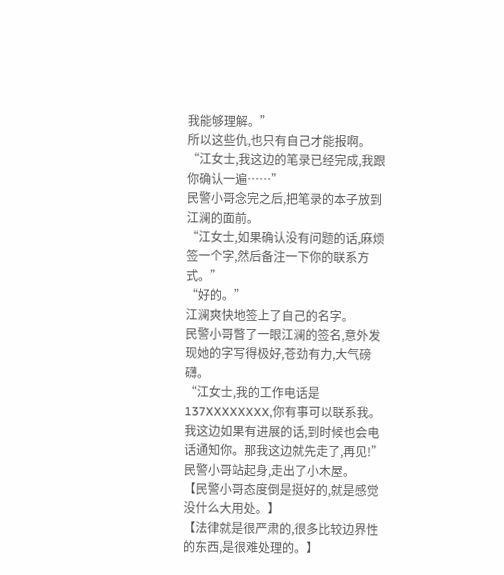我能够理解。”
所以这些仇,也只有自己才能报啊。
“江女士,我这边的笔录已经完成,我跟你确认一遍……”
民警小哥念完之后,把笔录的本子放到江澜的面前。
“江女士,如果确认没有问题的话,麻烦签一个字,然后备注一下你的联系方式。”
“好的。”
江澜爽快地签上了自己的名字。
民警小哥瞥了一眼江澜的签名,意外发现她的字写得极好,苍劲有力,大气磅礴。
“江女士,我的工作电话是137XXXXXXXX,你有事可以联系我。我这边如果有进展的话,到时候也会电话通知你。那我这边就先走了,再见!”
民警小哥站起身,走出了小木屋。
【民警小哥态度倒是挺好的,就是感觉没什么大用处。】
【法律就是很严肃的,很多比较边界性的东西,是很难处理的。】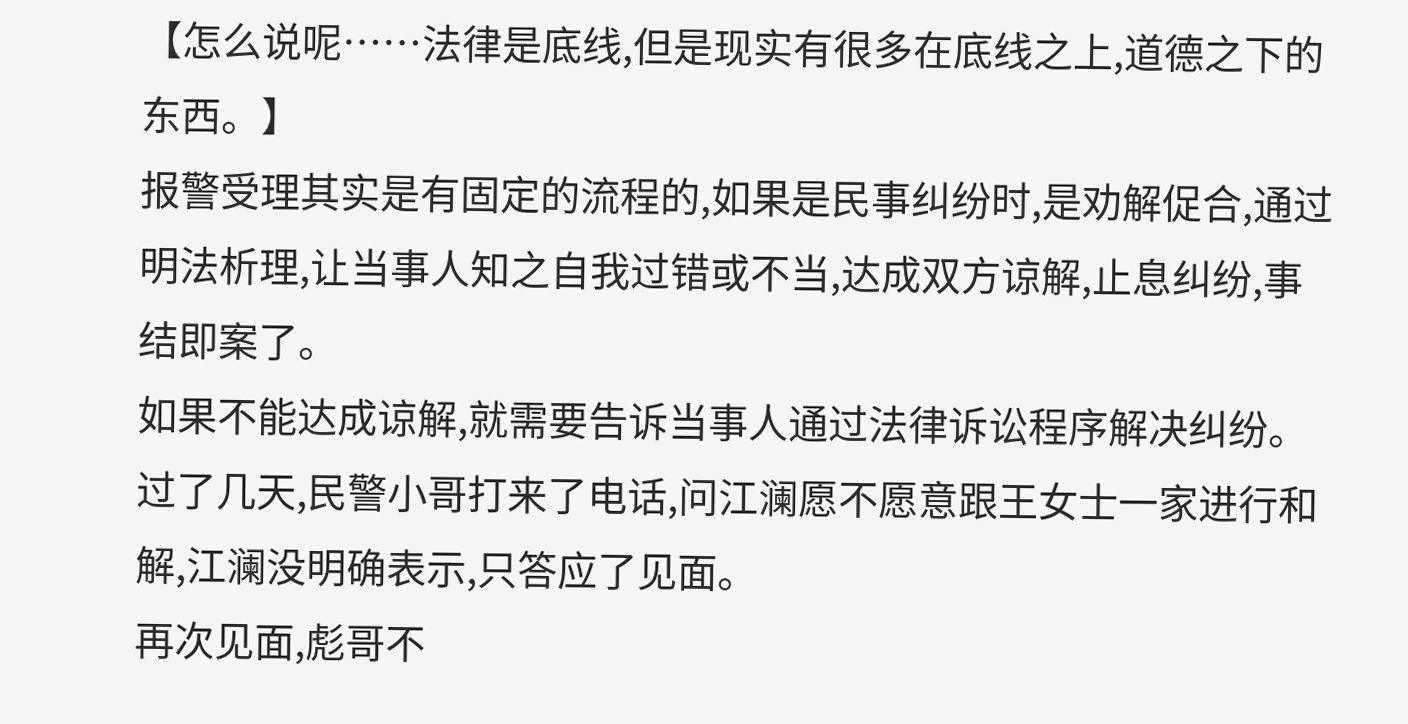【怎么说呢……法律是底线,但是现实有很多在底线之上,道德之下的东西。】
报警受理其实是有固定的流程的,如果是民事纠纷时,是劝解促合,通过明法析理,让当事人知之自我过错或不当,达成双方谅解,止息纠纷,事结即案了。
如果不能达成谅解,就需要告诉当事人通过法律诉讼程序解决纠纷。
过了几天,民警小哥打来了电话,问江澜愿不愿意跟王女士一家进行和解,江澜没明确表示,只答应了见面。
再次见面,彪哥不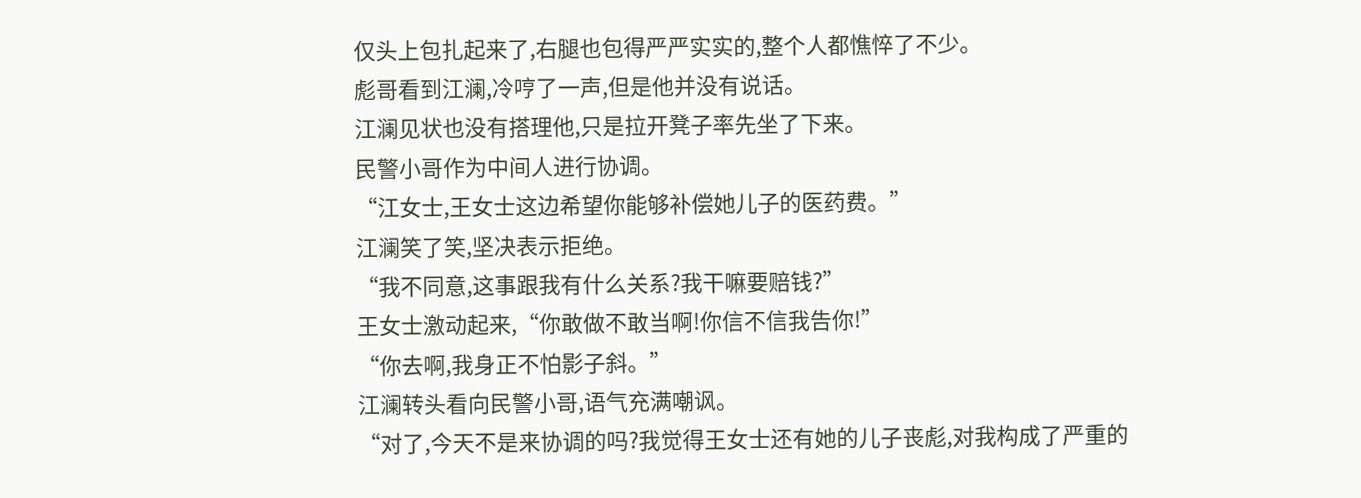仅头上包扎起来了,右腿也包得严严实实的,整个人都憔悴了不少。
彪哥看到江澜,冷哼了一声,但是他并没有说话。
江澜见状也没有搭理他,只是拉开凳子率先坐了下来。
民警小哥作为中间人进行协调。
“江女士,王女士这边希望你能够补偿她儿子的医药费。”
江澜笑了笑,坚决表示拒绝。
“我不同意,这事跟我有什么关系?我干嘛要赔钱?”
王女士激动起来,“你敢做不敢当啊!你信不信我告你!”
“你去啊,我身正不怕影子斜。”
江澜转头看向民警小哥,语气充满嘲讽。
“对了,今天不是来协调的吗?我觉得王女士还有她的儿子丧彪,对我构成了严重的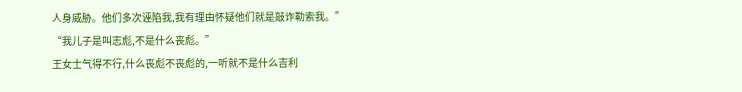人身威胁。他们多次诬陷我,我有理由怀疑他们就是敲诈勒索我。”
“我儿子是叫志彪,不是什么丧彪。”
王女士气得不行,什么丧彪不丧彪的,一听就不是什么吉利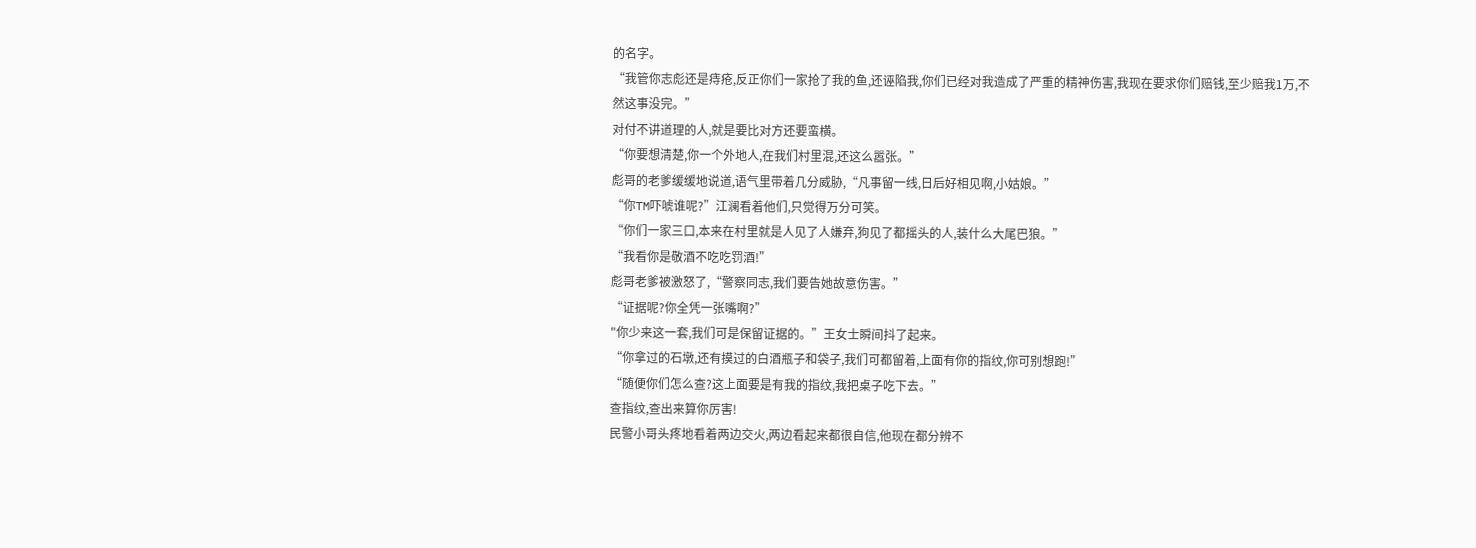的名字。
“我管你志彪还是痔疮,反正你们一家抢了我的鱼,还诬陷我,你们已经对我造成了严重的精神伤害,我现在要求你们赔钱,至少赔我1万,不然这事没完。”
对付不讲道理的人,就是要比对方还要蛮横。
“你要想清楚,你一个外地人,在我们村里混,还这么嚣张。”
彪哥的老爹缓缓地说道,语气里带着几分威胁,“凡事留一线,日后好相见啊,小姑娘。”
“你TM吓唬谁呢?”江澜看着他们,只觉得万分可笑。
“你们一家三口,本来在村里就是人见了人嫌弃,狗见了都摇头的人,装什么大尾巴狼。”
“我看你是敬酒不吃吃罚酒!”
彪哥老爹被激怒了,“警察同志,我们要告她故意伤害。”
“证据呢?你全凭一张嘴啊?”
"你少来这一套,我们可是保留证据的。”王女士瞬间抖了起来。
“你拿过的石墩,还有摸过的白酒瓶子和袋子,我们可都留着,上面有你的指纹,你可别想跑!”
“随便你们怎么查?这上面要是有我的指纹,我把桌子吃下去。”
查指纹,查出来算你厉害!
民警小哥头疼地看着两边交火,两边看起来都很自信,他现在都分辨不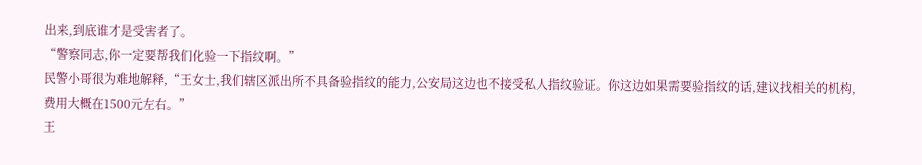出来,到底谁才是受害者了。
“警察同志,你一定要帮我们化验一下指纹啊。”
民警小哥很为难地解释,“王女士,我们辖区派出所不具备验指纹的能力,公安局这边也不接受私人指纹验证。你这边如果需要验指纹的话,建议找相关的机构,费用大概在1500元左右。”
王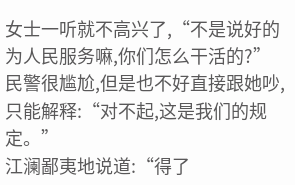女士一听就不高兴了,“不是说好的为人民服务嘛,你们怎么干活的?”
民警很尴尬,但是也不好直接跟她吵,只能解释:“对不起,这是我们的规定。”
江澜鄙夷地说道:“得了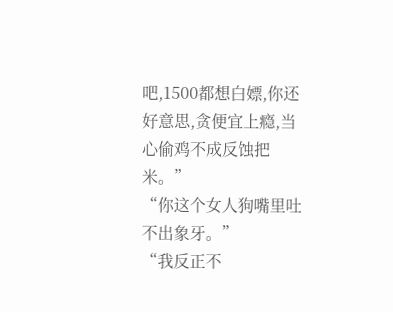吧,1500都想白嫖,你还好意思,贪便宜上瘾,当心偷鸡不成反蚀把米。”
“你这个女人狗嘴里吐不出象牙。”
“我反正不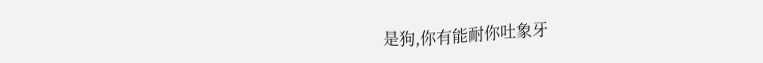是狗,你有能耐你吐象牙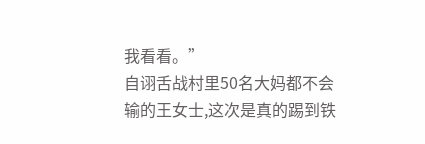我看看。”
自诩舌战村里50名大妈都不会输的王女士,这次是真的踢到铁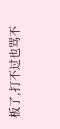板了,打不过也骂不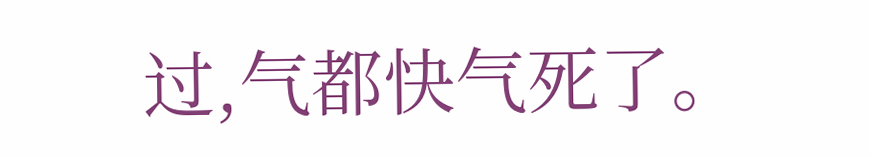过,气都快气死了。